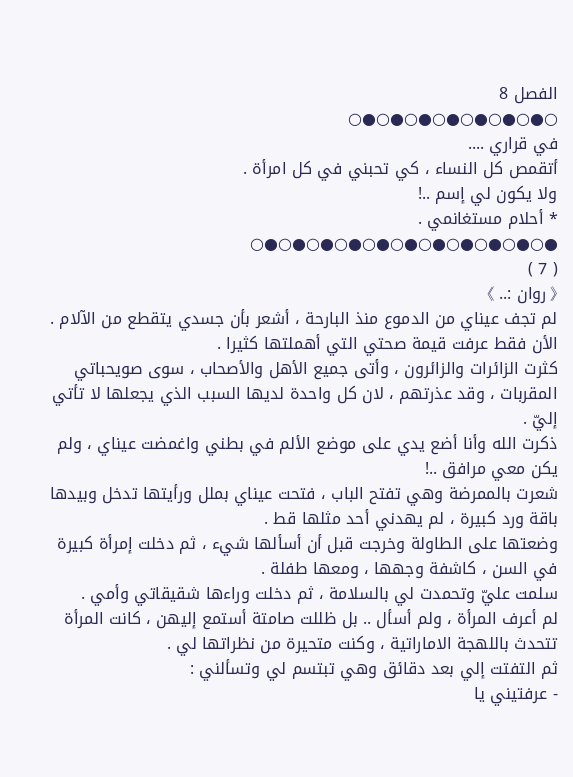الفصل 8
○●○●○●○●○●○●○●○
في قراري ....
أتقمص كل النساء ، كي تحبني في كل امرأة .
ولا يكون لي إسم ..!
* أحلام مستغانمي .
●○●○●○●○●○●○●○●○●○●○●○
( 7 )
《 روان :.. 》
لم تجف عيناي من الدموع منذ البارحة ، أشعر بأن جسدي يتقطع من الآلام .
الأن فقط عرفت قيمة صحتي التي أهملتها كثيرا .
كثرت الزائرات والزائرون ، وأتى جميع الأهل والأصحاب ، سوى صويحباتي المقربات ، وقد عذرتهم ، لان كل واحدة لديها السبب الذي يجعلها لا تأتي إليّ .
ذكرت الله وأنا أضع يدي على موضع الألم في بطني واغمضت عيناي ، ولم يكن معي مرافق ..!
شعرت بالممرضة وهي تفتح الباب ، فتحت عيناي بملل ورأيتها تدخل وبيدها باقة ورد كبيرة ، لم يهدني أحد مثلها قط .
وضعتها على الطاولة وخرجت قبل أن أسألها شيء ، ثم دخلت إمرأة كبيرة في السن ، كاشفة وجهها ، ومعها طفلة .
سلمت عليّ وتحمدت لي بالسلامة ، ثم دخلت وراءها شقيقاتي وأمي .
لم أعرف المرأة ، ولم أسأل .. بل ظللت صامتة أستمع إليهن ، كانت المرأة تتحدث باللهجة الاماراتية ، وكنت متحيرة من نظراتها لي .
ثم التفتت إلي بعد دقائق وهي تبتسم لي وتسألني :
- عرفتيني يا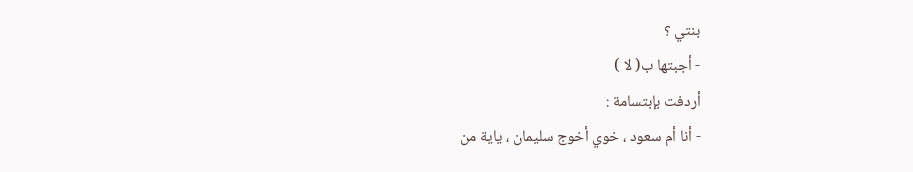بنتي ؟
- أجبتها ب( لا )
أردفت بإبتسامة :
- أنا أم سعود ، خوي أخوج سليمان ، ياية من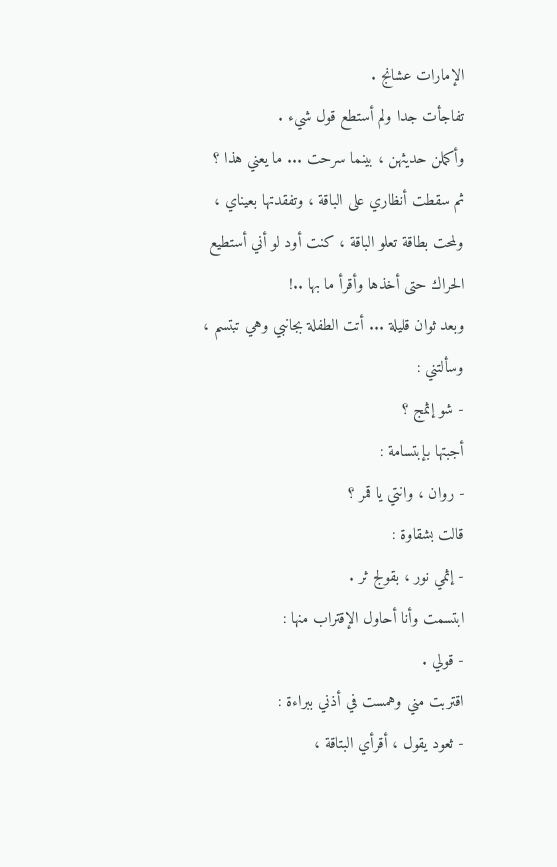الإمارات عشانج .
تفاجأت جدا ولم أستطع قول شيء .
وأكملن حديثهن ، بينما سرحت ... ما يعني هذا ؟
ثم سقطت أنظاري على الباقة ، وتفقدتها بعيناي ، ولمحت بطاقة تعلو الباقة ، كنت أود لو أني أستطيع الحراك حتى أخذها وأقرأ ما بها ..!
وبعد ثوان قليلة ... أتت الطفلة بجانبي وهي تبتسم ، وسألتني :
- شو إثمج ؟
أجبتها بإبتسامة :
- روان ، وانتي يا قمر ؟
قالت بشقاوة :
- إثمي نور ، بقولج ثر .
ابتسمت وأنا أحاول الإقتراب منها :
- قولي .
اقتربت مني وهمست في أذني ببراءة :
- ثعود يقول ، أقرأي البتاقة ،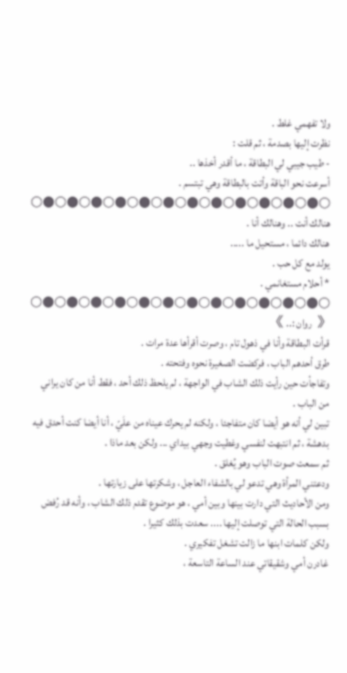ولا تفهمي غلط .
نظرت إليها بصدمة ، ثم قلت :
- طيب جيبي لي البطاقة ، ما أقدر أخذها ..
أسرعت نحو الباقة وأتت بالبطاقة وهي تبتسم .
○●○●○●○●○●○●○●○●○●○●○●○●○
هنالك أنت .. وهنالك أنا .
هنالك دائما ، مستحيل ما .....
يولد مع كل حب .
* أحلام مستغانمي .
○●○●○●○●○●○●○●○●○●○●○●○●○
《 روان :.. 》
قرأت البطاقة وأنا في ذهول تام ، وصرت أقرأها عدة مرات .
طرق أحدهم الباب ، فركضت الصغيرة نحوه وفتحته .
وتفاجأت حين رأيت ذلك الشاب في الواجهة ، لم يلحظ ذلك أحد ، فقط أنا من كان يراني من الباب .
تبين لي أنه هو أيضا كان متفاجئا ، ولكنه لم يحرك عيناه من علَيّ ، أنا أيضا كنت أحدق فيه بدهشة ، ثم انتبهت لنفسي وغطيت وجهي بيداي ... ولكن بعد ماذا .
ثم سمعت صوت الباب وهو يُغلق .
ودعتني المرأة وهي تدعو لي بالشفاء العاجل ، وشكرتها على زيارتها .
ومن الأحاديث التي دارت بينها وبين أمي ، هو موضوع تقدم ذلك الشاب ، وأنه قد رُفض بسبب الحالة التي توصلت إليها .... سعدت بذلك كثيرا .
ولكن كلمات ابنها ما زالت تشغل تفكيري .
غادرن أمي وشقيقاتي عند الساعة التاسعة ،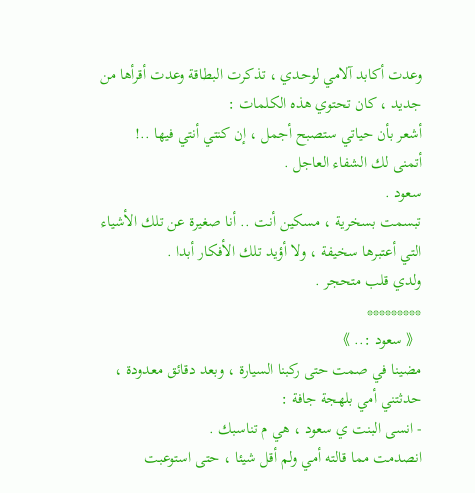وعدت أكابد آلامي لوحدي ، تذكرت البطاقة وعدت أقرأها من جديد ، كان تحتوي هذه الكلمات :
أشعر بأن حياتي ستصبح أجمل ، إن كنتي أنتي فيها ..!
أتمنى لك الشفاء العاجل .
سعود .
تبسمت بسخرية ، مسكين أنت .. أنا صغيرة عن تلك الأشياء التي أعتبرها سخيفة ، ولا أؤيد تلك الأفكار أبدا .
ولدي قلب متحجر .
*********
《 سعود :.. 》
مضينا في صمت حتى ركبنا السيارة ، وبعد دقائق معدودة ، حدثتني أمي بلهجة جافة :
- انسى البنت ي سعود ، هي م تناسبك .
انصدمت مما قالته أمي ولم أقل شيئا ، حتى استوعبت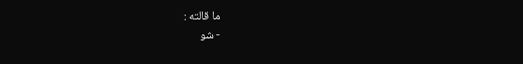ما قالته :
- شو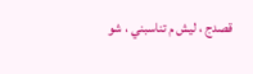قصدج ، ليش م تناسبني ، شو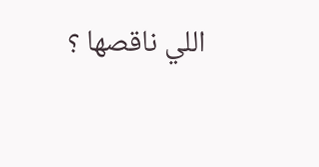اللي ناقصها ؟